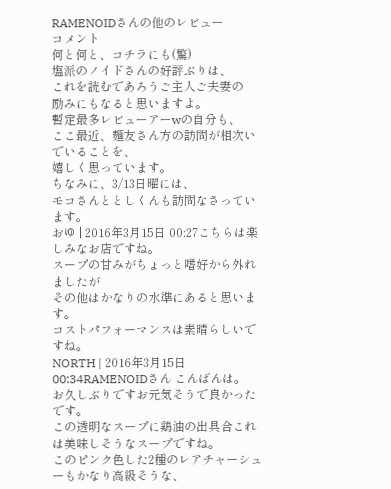RAMENOIDさんの他のレビュー
コメント
何と何と、コチラにも(驚)
塩派のノイドさんの好評ぶりは、
これを読むであろうご主人ご夫妻の
励みにもなると思いますよ。
暫定最多レビューアーwの自分も、
ここ最近、麺友さん方の訪問が相次いでいることを、
嬉しく思っています。
ちなみに、3/13日曜には、
モコさんととしくんも訪問なさっています。
おゆ | 2016年3月15日 00:27こちらは楽しみなお店ですね。
スープの甘みがちょっと嗜好から外れましたが
その他はかなりの水準にあると思います。
コストパフォーマンスは素晴らしいですね。
NORTH | 2016年3月15日 00:34RAMENOIDさん こんばんは。
お久しぶりですお元気そうで良かったです。
この透明なスープに鶏油の出具合これは美味しそうなスープですね。
このピンク色した2種のレアチャーシューもかなり高級そうな、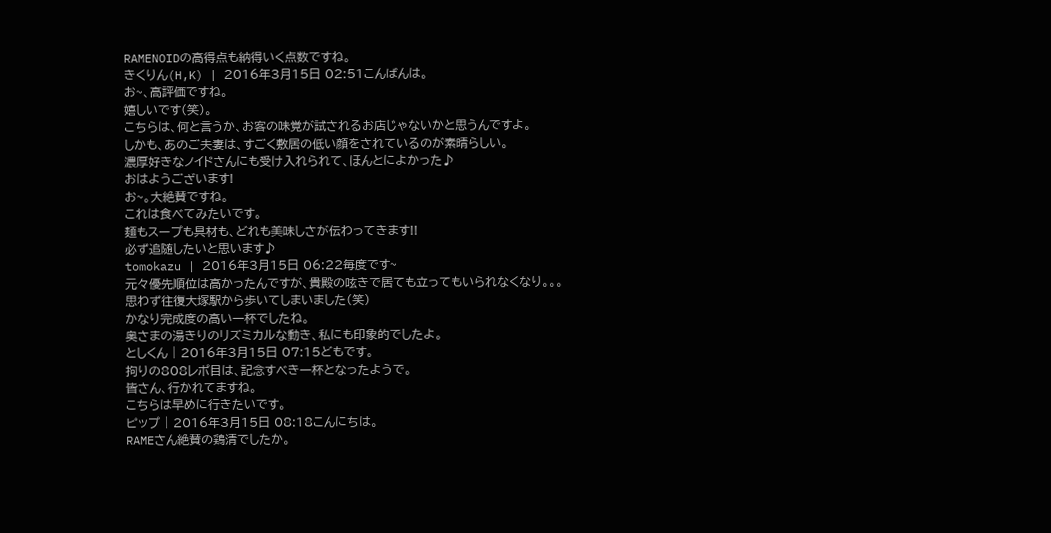RAMENOIDの高得点も納得いく点数ですね。
きくりん(H,K) | 2016年3月15日 02:51こんばんは。
お~、高評価ですね。
嬉しいです(笑)。
こちらは、何と言うか、お客の味覚が試されるお店じゃないかと思うんですよ。
しかも、あのご夫妻は、すごく敷居の低い顔をされているのが素晴らしい。
濃厚好きなノイドさんにも受け入れられて、ほんとによかった♪
おはようございます!
お~。大絶賛ですね。
これは食べてみたいです。
麺もスープも具材も、どれも美味しさが伝わってきます!!
必ず追随したいと思います♪
tomokazu | 2016年3月15日 06:22毎度です~
元々優先順位は高かったんですが、貴殿の呟きで居ても立ってもいられなくなり。。。
思わず往復大塚駅から歩いてしまいました(笑)
かなり完成度の高い一杯でしたね。
奥さまの湯きりのリズミカルな動き、私にも印象的でしたよ。
としくん | 2016年3月15日 07:15どもです。
拘りの808レポ目は、記念すべき一杯となったようで。
皆さん、行かれてますね。
こちらは早めに行きたいです。
ピップ | 2016年3月15日 08:18こんにちは。
RAMEさん絶賛の鶏清でしたか。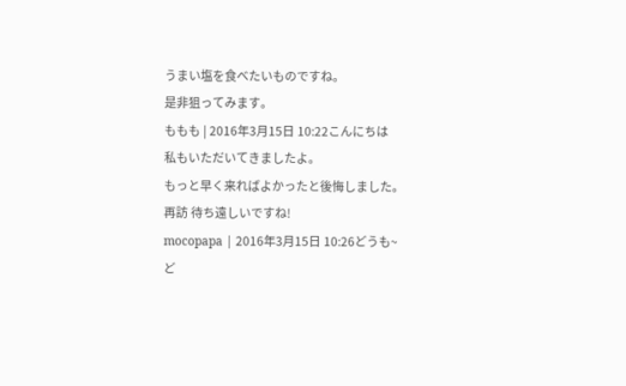うまい塩を食べたいものですね。
是非狙ってみます。
ももも | 2016年3月15日 10:22こんにちは
私もいただいてきましたよ。
もっと早く来ればよかったと後悔しました。
再訪 待ち遠しいですね!
mocopapa | 2016年3月15日 10:26どうも~
ど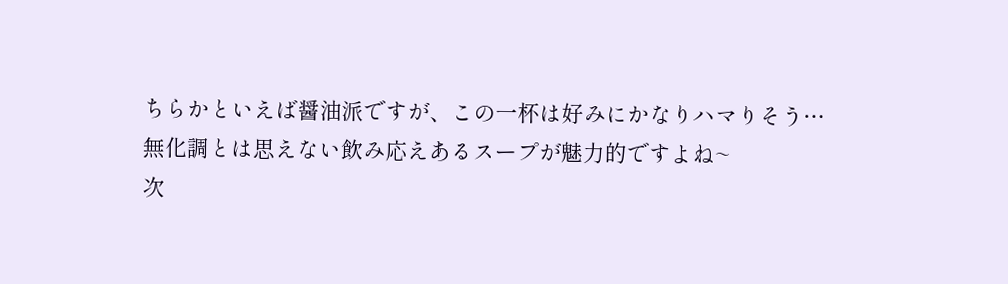ちらかといえば醤油派ですが、この一杯は好みにかなりハマりそう…
無化調とは思えない飲み応えあるスープが魅力的ですよね~
次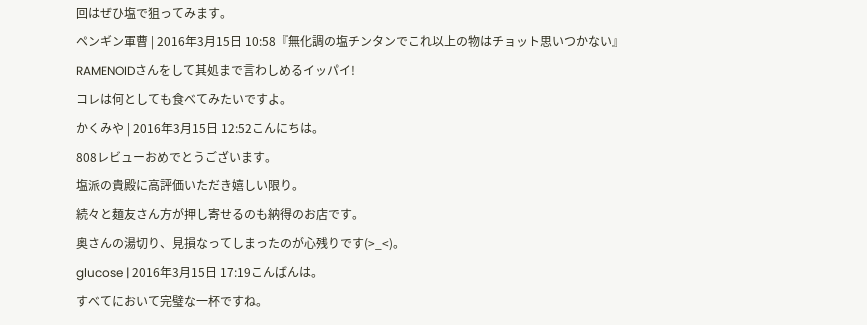回はぜひ塩で狙ってみます。
ペンギン軍曹 | 2016年3月15日 10:58『無化調の塩チンタンでこれ以上の物はチョット思いつかない』
RAMENOIDさんをして其処まで言わしめるイッパイ!
コレは何としても食べてみたいですよ。
かくみや | 2016年3月15日 12:52こんにちは。
808レビューおめでとうございます。
塩派の貴殿に高評価いただき嬉しい限り。
続々と麺友さん方が押し寄せるのも納得のお店です。
奥さんの湯切り、見損なってしまったのが心残りです(>_<)。
glucose | 2016年3月15日 17:19こんばんは。
すべてにおいて完璧な一杯ですね。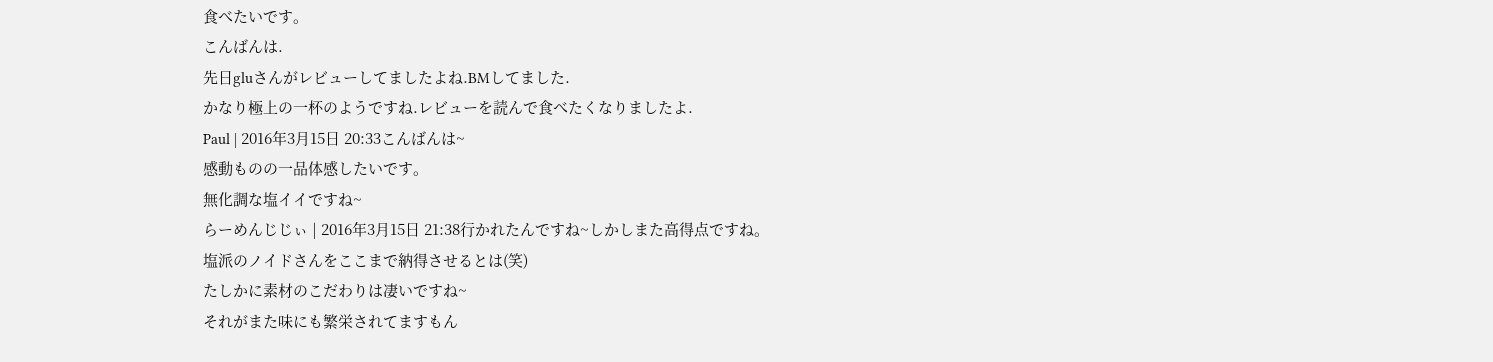食べたいです。
こんばんは.
先日gluさんがレビューしてましたよね.BMしてました.
かなり極上の一杯のようですね.レビューを読んで食べたくなりましたよ.
Paul | 2016年3月15日 20:33こんばんは~
感動ものの一品体感したいです。
無化調な塩イイですね~
らーめんじじぃ | 2016年3月15日 21:38行かれたんですね~しかしまた高得点ですね。
塩派のノイドさんをここまで納得させるとは(笑)
たしかに素材のこだわりは凄いですね~
それがまた味にも繁栄されてますもん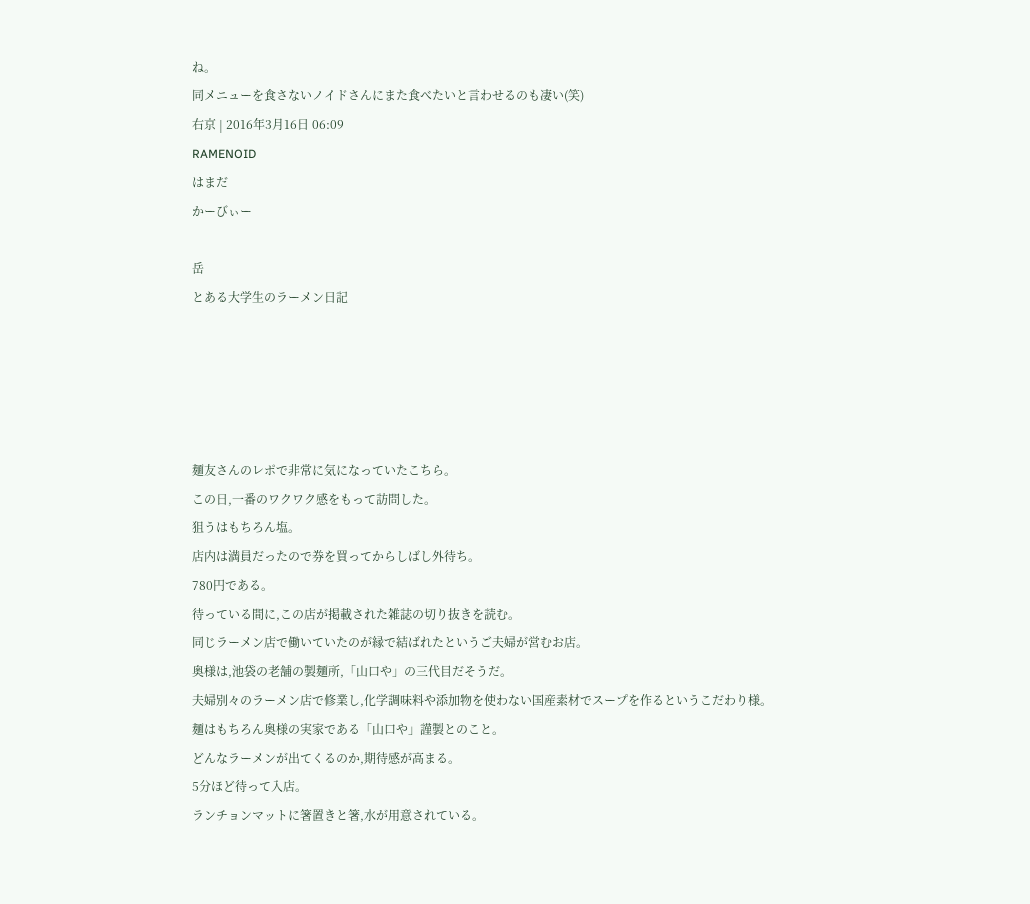ね。
同メニューを食さないノイドさんにまた食べたいと言わせるのも凄い(笑)
右京 | 2016年3月16日 06:09
RAMENOID
はまだ
かーびぃー

岳
とある大学生のラーメン日記





麺友さんのレポで非常に気になっていたこちら。
この日,一番のワクワク感をもって訪問した。
狙うはもちろん塩。
店内は満員だったので券を買ってからしばし外待ち。
780円である。
待っている間に,この店が掲載された雑誌の切り抜きを読む。
同じラーメン店で働いていたのが縁で結ばれたというご夫婦が営むお店。
奥様は,池袋の老舗の製麺所,「山口や」の三代目だそうだ。
夫婦別々のラーメン店で修業し,化学調味料や添加物を使わない国産素材でスープを作るというこだわり様。
麺はもちろん奥様の実家である「山口や」謹製とのこと。
どんなラーメンが出てくるのか,期待感が高まる。
5分ほど待って入店。
ランチョンマットに箸置きと箸,水が用意されている。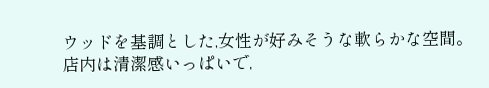ウッドを基調とした,女性が好みそうな軟らかな空間。
店内は清潔感いっぱいで,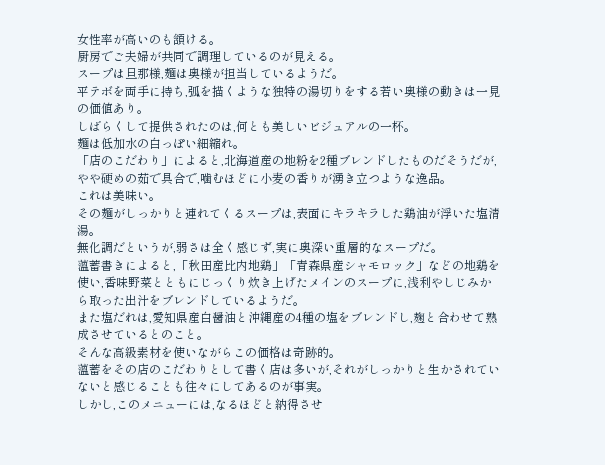女性率が高いのも頷ける。
厨房でご夫婦が共同で調理しているのが見える。
スープは旦那様,麺は奥様が担当しているようだ。
平テボを両手に持ち,弧を描くような独特の湯切りをする若い奥様の動きは一見の価値あり。
しばらくして提供されたのは,何とも美しいビジュアルの一杯。
麺は低加水の白っぽい細縮れ。
「店のこだわり」によると,北海道産の地粉を2種ブレンドしたものだそうだが,やや硬めの茹で具合で,噛むほどに小麦の香りが湧き立つような逸品。
これは美味い。
その麺がしっかりと連れてくるスープは,表面にキラキラした鶏油が浮いた塩清湯。
無化調だというが,弱さは全く感じず,実に奥深い重層的なスープだ。
薀蓄書きによると,「秋田産比内地鶏」「青森県産シャモロック」などの地鶏を使い,香味野菜とともにじっくり炊き上げたメインのスープに,浅利やしじみから取った出汁をブレンドしているようだ。
また塩だれは,愛知県産白醤油と沖縄産の4種の塩をブレンドし,麹と合わせて熟成させているとのこと。
そんな高級素材を使いながらこの価格は奇跡的。
薀蓄をその店のこだわりとして書く店は多いが,それがしっかりと生かされていないと感じることも往々にしてあるのが事実。
しかし,このメニューには,なるほどと納得させ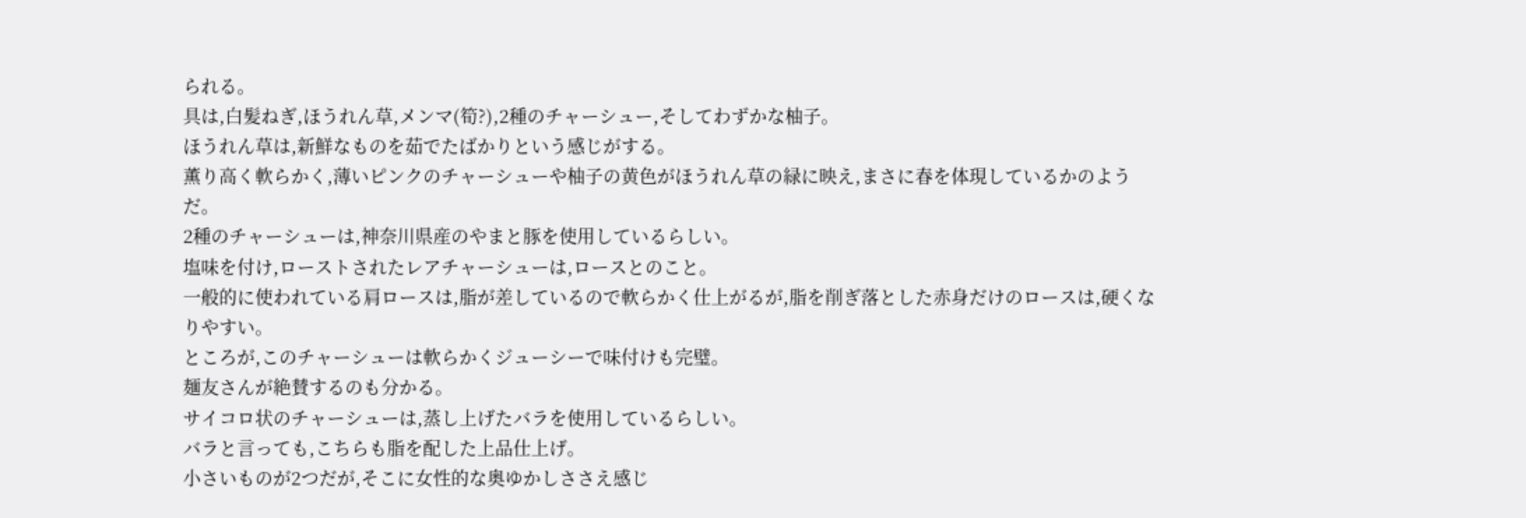られる。
具は,白髪ねぎ,ほうれん草,メンマ(筍?),2種のチャーシュー,そしてわずかな柚子。
ほうれん草は,新鮮なものを茹でたばかりという感じがする。
薫り高く軟らかく,薄いピンクのチャーシューや柚子の黄色がほうれん草の緑に映え,まさに春を体現しているかのようだ。
2種のチャーシューは,神奈川県産のやまと豚を使用しているらしい。
塩味を付け,ローストされたレアチャーシューは,ロースとのこと。
一般的に使われている肩ロースは,脂が差しているので軟らかく仕上がるが,脂を削ぎ落とした赤身だけのロースは,硬くなりやすい。
ところが,このチャーシューは軟らかくジューシーで味付けも完璧。
麺友さんが絶賛するのも分かる。
サイコロ状のチャーシューは,蒸し上げたバラを使用しているらしい。
バラと言っても,こちらも脂を配した上品仕上げ。
小さいものが2つだが,そこに女性的な奥ゆかしささえ感じ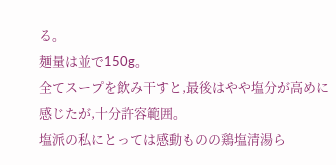る。
麺量は並で150g。
全てスープを飲み干すと,最後はやや塩分が高めに感じたが,十分許容範囲。
塩派の私にとっては感動ものの鶏塩清湯ら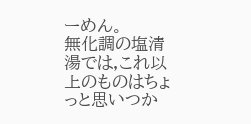ーめん。
無化調の塩清湯では,これ以上のものはちょっと思いつか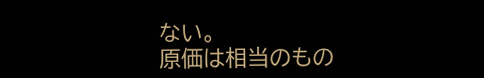ない。
原価は相当のもの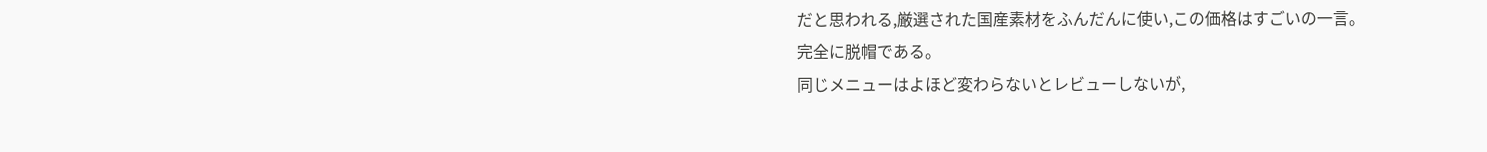だと思われる,厳選された国産素材をふんだんに使い,この価格はすごいの一言。
完全に脱帽である。
同じメニューはよほど変わらないとレビューしないが,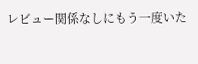レビュー関係なしにもう一度いた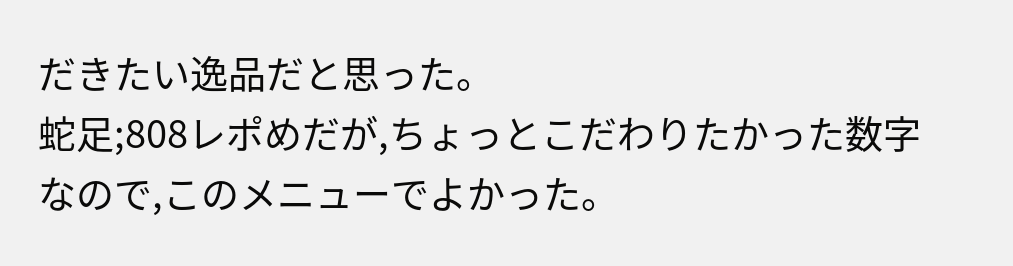だきたい逸品だと思った。
蛇足;808レポめだが,ちょっとこだわりたかった数字なので,このメニューでよかった。